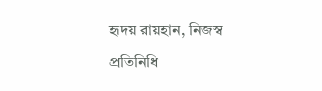হৃদয় রায়হান, নিজস্ব প্রতিনিধি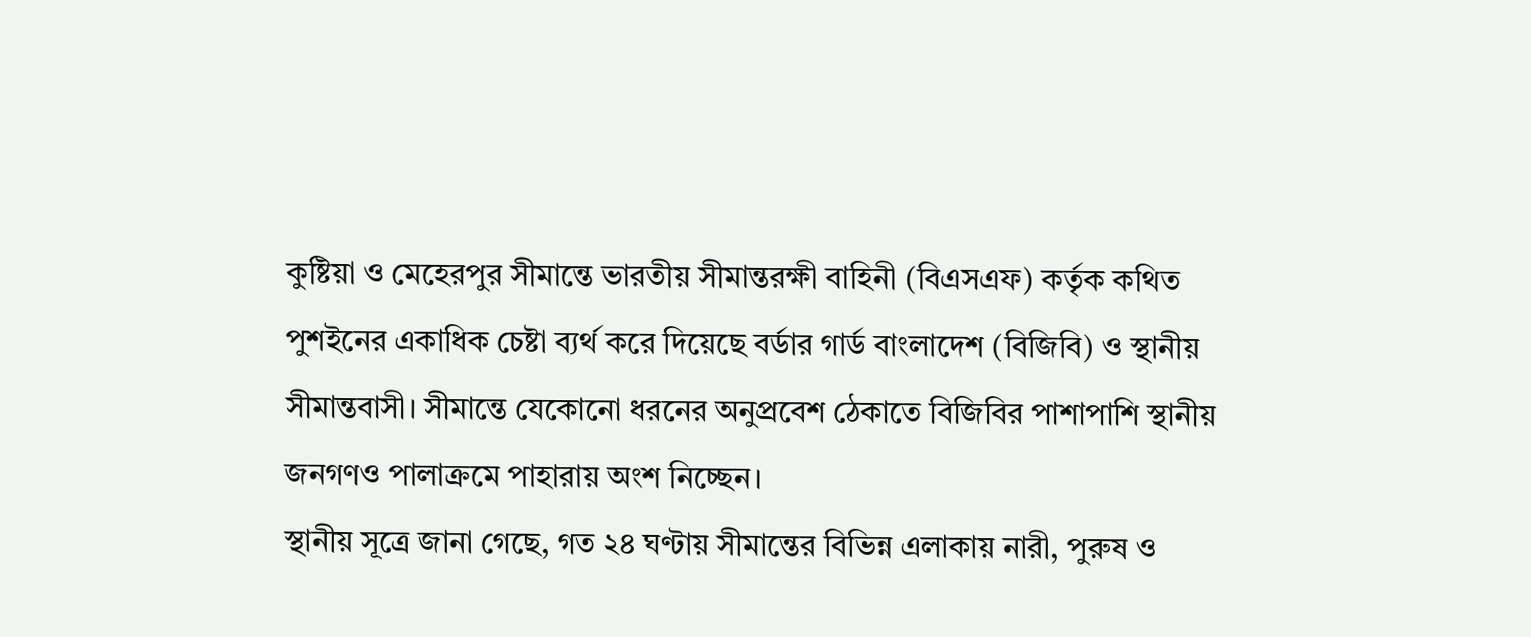কুষ্টিয়া ও মেহেরপুর সীমান্তে ভারতীয় সীমান্তরক্ষী বাহিনী (বিএসএফ) কর্তৃক কথিত পুশইনের একাধিক চেষ্টা ব্যর্থ করে দিয়েছে বর্ডার গার্ড বাংলাদেশ (বিজিবি) ও স্থানীয় সীমান্তবাসী। সীমান্তে যেকোনো ধরনের অনুপ্রবেশ ঠেকাতে বিজিবির পাশাপাশি স্থানীয় জনগণও পালাক্রমে পাহারায় অংশ নিচ্ছেন।
স্থানীয় সূত্রে জানা গেছে, গত ২৪ ঘণ্টায় সীমান্তের বিভিন্ন এলাকায় নারী, পুরুষ ও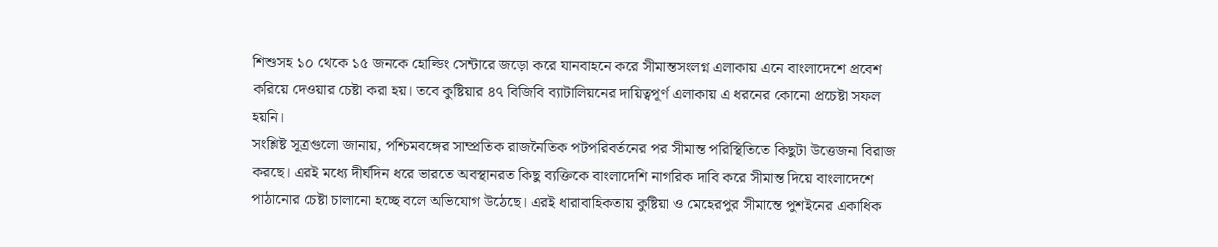শিশুসহ ১০ থেকে ১৫ জনকে হোল্ডিং সেন্টারে জড়ো করে যানবাহনে করে সীমান্তসংলগ্ন এলাকায় এনে বাংলাদেশে প্রবেশ করিয়ে দেওয়ার চেষ্টা করা হয়। তবে কুষ্টিয়ার ৪৭ বিজিবি ব্যাটালিয়নের দায়িত্বপূর্ণ এলাকায় এ ধরনের কোনো প্রচেষ্টা সফল হয়নি।
সংশ্লিষ্ট সূত্রগুলো জানায়, পশ্চিমবঙ্গের সাম্প্রতিক রাজনৈতিক পটপরিবর্তনের পর সীমান্ত পরিস্থিতিতে কিছুটা উত্তেজনা বিরাজ করছে। এরই মধ্যে দীর্ঘদিন ধরে ভারতে অবস্থানরত কিছু ব্যক্তিকে বাংলাদেশি নাগরিক দাবি করে সীমান্ত দিয়ে বাংলাদেশে পাঠানোর চেষ্টা চালানো হচ্ছে বলে অভিযোগ উঠেছে। এরই ধারাবাহিকতায় কুষ্টিয়া ও মেহেরপুর সীমান্তে পুশইনের একাধিক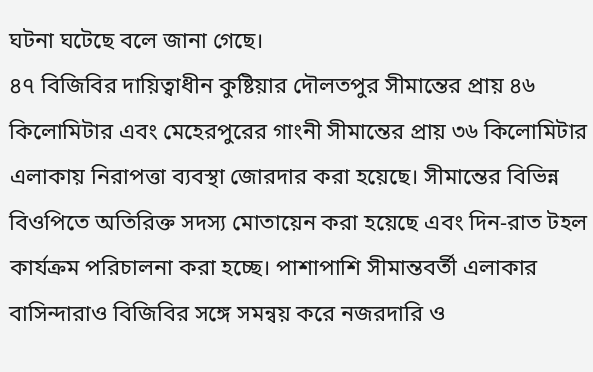ঘটনা ঘটেছে বলে জানা গেছে।
৪৭ বিজিবির দায়িত্বাধীন কুষ্টিয়ার দৌলতপুর সীমান্তের প্রায় ৪৬ কিলোমিটার এবং মেহেরপুরের গাংনী সীমান্তের প্রায় ৩৬ কিলোমিটার এলাকায় নিরাপত্তা ব্যবস্থা জোরদার করা হয়েছে। সীমান্তের বিভিন্ন বিওপিতে অতিরিক্ত সদস্য মোতায়েন করা হয়েছে এবং দিন-রাত টহল কার্যক্রম পরিচালনা করা হচ্ছে। পাশাপাশি সীমান্তবর্তী এলাকার বাসিন্দারাও বিজিবির সঙ্গে সমন্বয় করে নজরদারি ও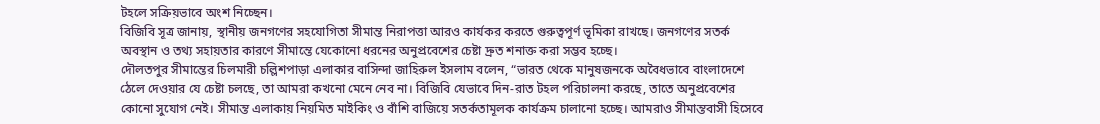টহলে সক্রিয়ভাবে অংশ নিচ্ছেন।
বিজিবি সূত্র জানায়, স্থানীয় জনগণের সহযোগিতা সীমান্ত নিরাপত্তা আরও কার্যকর করতে গুরুত্বপূর্ণ ভূমিকা রাখছে। জনগণের সতর্ক অবস্থান ও তথ্য সহায়তার কারণে সীমান্তে যেকোনো ধরনের অনুপ্রবেশের চেষ্টা দ্রুত শনাক্ত করা সম্ভব হচ্ছে।
দৌলতপুর সীমান্তের চিলমারী চল্লিশপাড়া এলাকার বাসিন্দা জাহিরুল ইসলাম বলেন, “ভারত থেকে মানুষজনকে অবৈধভাবে বাংলাদেশে ঠেলে দেওয়ার যে চেষ্টা চলছে, তা আমরা কখনো মেনে নেব না। বিজিবি যেভাবে দিন-রাত টহল পরিচালনা করছে, তাতে অনুপ্রবেশের কোনো সুযোগ নেই। সীমান্ত এলাকায় নিয়মিত মাইকিং ও বাঁশি বাজিয়ে সতর্কতামূলক কার্যক্রম চালানো হচ্ছে। আমরাও সীমান্তবাসী হিসেবে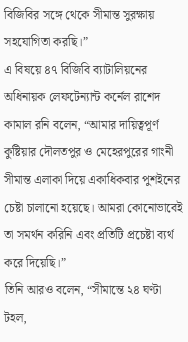বিজিবির সঙ্গে থেকে সীমান্ত সুরক্ষায় সহযোগিতা করছি।”
এ বিষয়ে ৪৭ বিজিবি ব্যাটালিয়নের অধিনায়ক লেফটেন্যান্ট কর্নেল রাশেদ কামাল রনি বলেন, “আমার দায়িত্বপূর্ণ কুষ্টিয়ার দৌলতপুর ও মেহেরপুরের গাংনী সীমান্ত এলাকা দিয়ে একাধিকবার পুশইনের চেষ্টা চালানো হয়েছে। আমরা কোনোভাবেই তা সমর্থন করিনি এবং প্রতিটি প্রচেষ্টা ব্যর্থ করে দিয়েছি।”
তিনি আরও বলেন, “সীমান্তে ২৪ ঘণ্টা টহল,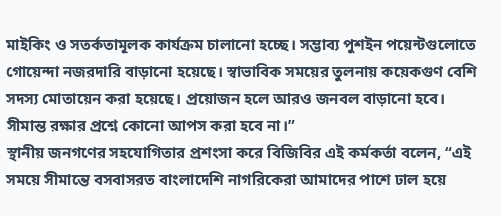মাইকিং ও সতর্কতামূলক কার্যক্রম চালানো হচ্ছে। সম্ভাব্য পুশইন পয়েন্টগুলোতে গোয়েন্দা নজরদারি বাড়ানো হয়েছে। স্বাভাবিক সময়ের তুলনায় কয়েকগুণ বেশি সদস্য মোতায়েন করা হয়েছে। প্রয়োজন হলে আরও জনবল বাড়ানো হবে। সীমান্ত রক্ষার প্রশ্নে কোনো আপস করা হবে না।”
স্থানীয় জনগণের সহযোগিতার প্রশংসা করে বিজিবির এই কর্মকর্তা বলেন, “এই সময়ে সীমান্তে বসবাসরত বাংলাদেশি নাগরিকেরা আমাদের পাশে ঢাল হয়ে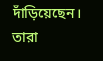দাঁড়িয়েছেন। তারা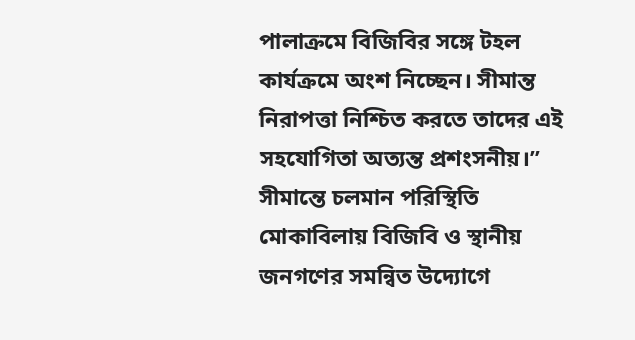পালাক্রমে বিজিবির সঙ্গে টহল কার্যক্রমে অংশ নিচ্ছেন। সীমান্ত নিরাপত্তা নিশ্চিত করতে তাদের এই সহযোগিতা অত্যন্ত প্রশংসনীয়।”
সীমান্তে চলমান পরিস্থিতি মোকাবিলায় বিজিবি ও স্থানীয় জনগণের সমন্বিত উদ্যোগে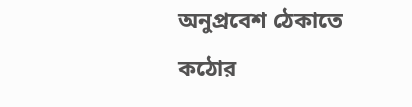অনুপ্রবেশ ঠেকাতে কঠোর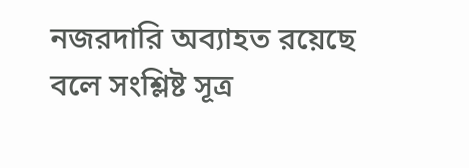নজরদারি অব্যাহত রয়েছে বলে সংশ্লিষ্ট সূত্র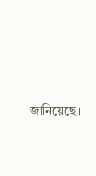জানিয়েছে।